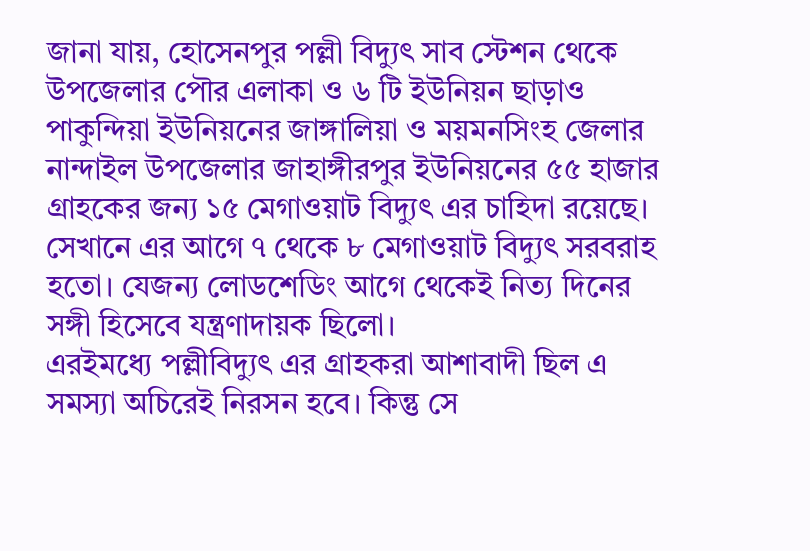জানা যায়, হোসেনপুর পল্লী বিদ্যুৎ সাব স্টেশন থেকে উপজেলার পৌর এলাকা ও ৬ টি ইউনিয়ন ছাড়াও পাকুন্দিয়া ইউনিয়নের জাঙ্গালিয়া ও ময়মনসিংহ জেলার নান্দাইল উপজেলার জাহাঙ্গীরপুর ইউনিয়নের ৫৫ হাজার গ্রাহকের জন্য ১৫ মেগাওয়াট বিদ্যুৎ এর চাহিদা রয়েছে। সেখানে এর আগে ৭ থেকে ৮ মেগাওয়াট বিদ্যুৎ সরবরাহ হতো। যেজন্য লোডশেডিং আগে থেকেই নিত্য দিনের সঙ্গী হিসেবে যন্ত্রণাদায়ক ছিলো।
এরইমধ্যে পল্লীবিদ্যুৎ এর গ্রাহকরা আশাবাদী ছিল এ সমস্যা অচিরেই নিরসন হবে। কিন্তু সে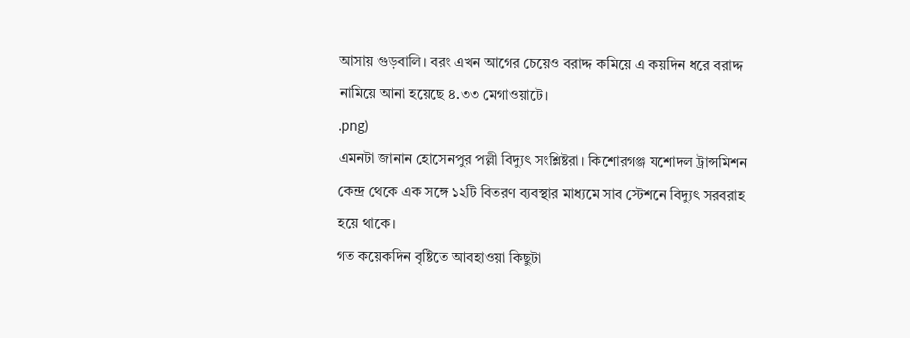আসায় গুড়বালি। বরং এখন আগের চেয়েও বরাদ্দ কমিয়ে এ কয়দিন ধরে বরাদ্দ নামিয়ে আনা হয়েছে ৪.৩৩ মেগাওয়াটে।
.png)
এমনটা জানান হোসেনপুর পল্লী বিদ্যুৎ সংশ্লিষ্টরা। কিশোরগঞ্জ যশোদল ট্রান্সমিশন কেন্দ্র থেকে এক সঙ্গে ১২টি বিতরণ ব্যবস্থার মাধ্যমে সাব স্টেশনে বিদ্যুৎ সরবরাহ হয়ে থাকে।
গত কয়েকদিন বৃষ্টিতে আবহাওয়া কিছুটা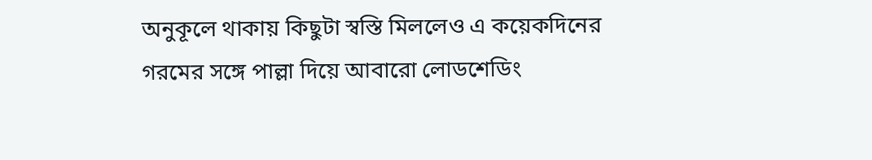অনুকূলে থাকায় কিছুটা স্বস্তি মিললেও এ কয়েকদিনের গরমের সঙ্গে পাল্লা দিয়ে আবারো লোডশেডিং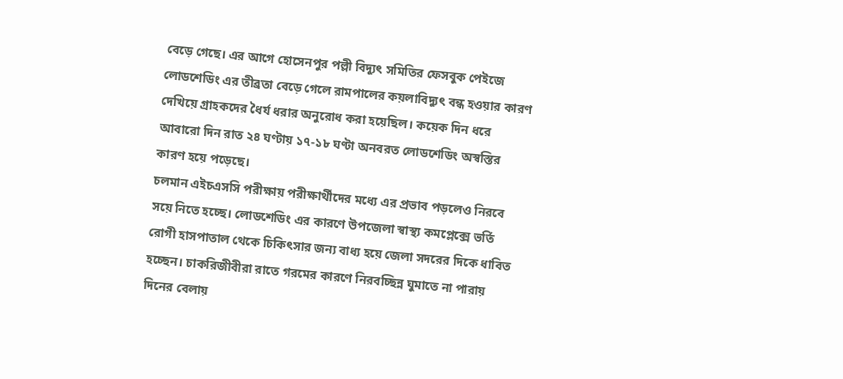বেড়ে গেছে। এর আগে হোসেনপুর পল্লী বিদ্যুৎ সমিতির ফেসবুক পেইজে লোডশেডিং এর তীব্রতা বেড়ে গেলে রামপালের কয়লাবিদ্যুৎ বন্ধ হওয়ার কারণ দেখিয়ে গ্রাহকদের ধৈর্য ধরার অনুরোধ করা হয়েছিল। কয়েক দিন ধরে আবারো দিন রাত ২৪ ঘণ্টায় ১৭-১৮ ঘণ্টা অনবরত লোডশেডিং অস্বস্তির কারণ হয়ে পড়েছে।
চলমান এইচএসসি পরীক্ষায় পরীক্ষার্থীদের মধ্যে এর প্রভাব পড়লেও নিরবে সয়ে নিতে হচ্ছে। লোডশেডিং এর কারণে উপজেলা স্বাস্থ্য কমপ্লেক্সে ভর্তি রোগী হাসপাতাল থেকে চিকিৎসার জন্য বাধ্য হয়ে জেলা সদরের দিকে ধাবিত হচ্ছেন। চাকরিজীবীরা রাতে গরমের কারণে নিরবচ্ছিন্ন ঘুমাতে না পারায় দিনের বেলায়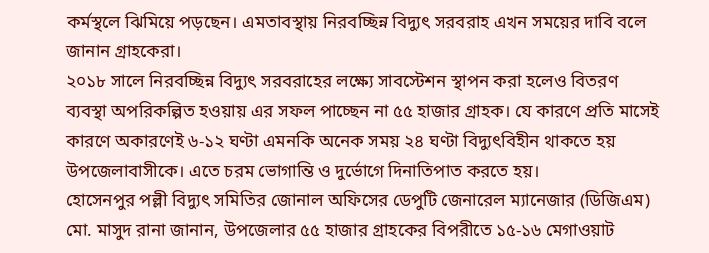কর্মস্থলে ঝিমিয়ে পড়ছেন। এমতাবস্থায় নিরবচ্ছিন্ন বিদ্যুৎ সরবরাহ এখন সময়ের দাবি বলে জানান গ্রাহকেরা।
২০১৮ সালে নিরবচ্ছিন্ন বিদ্যুৎ সরবরাহের লক্ষ্যে সাবস্টেশন স্থাপন করা হলেও বিতরণ ব্যবস্থা অপরিকল্পিত হওয়ায় এর সফল পাচ্ছেন না ৫৫ হাজার গ্রাহক। যে কারণে প্রতি মাসেই কারণে অকারণেই ৬-১২ ঘণ্টা এমনকি অনেক সময় ২৪ ঘণ্টা বিদ্যুৎবিহীন থাকতে হয় উপজেলাবাসীকে। এতে চরম ভোগান্তি ও দুর্ভোগে দিনাতিপাত করতে হয়।
হোসেনপুর পল্লী বিদ্যুৎ সমিতির জোনাল অফিসের ডেপুটি জেনারেল ম্যানেজার (ডিজিএম) মো. মাসুদ রানা জানান, উপজেলার ৫৫ হাজার গ্রাহকের বিপরীতে ১৫-১৬ মেগাওয়াট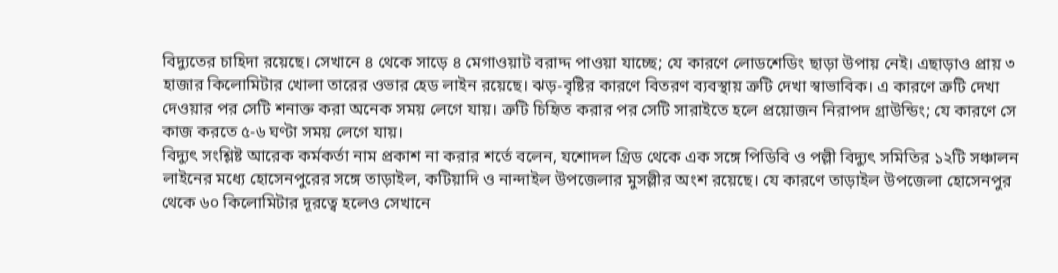বিদ্যুতের চাহিদা রয়েছে। সেখানে ৪ থেকে সাড়ে ৪ মেগাওয়াট বরাদ্দ পাওয়া যাচ্ছে; যে কারণে লোডশেডিং ছাড়া উপায় নেই। এছাড়াও প্রায় ৩ হাজার কিলোমিটার খোলা তারের ওভার হেড লাইন রয়েছে। ঝড়-বৃষ্টির কারণে বিতরণ ব্যবস্থায় ত্রুটি দেখা স্বাভাবিক। এ কারণে ত্রুটি দেখা দেওয়ার পর সেটি শনাক্ত করা অনেক সময় লেগে যায়। ত্রুটি চিহিৃত করার পর সেটি সারাইতে হলে প্রয়োজন নিরাপদ গ্রাউন্ডিং; যে কারণে সে কাজ করতে ৫-৬ ঘণ্টা সময় লেগে যায়।
বিদ্যুৎ সংশ্লিষ্ট আরেক কর্মকর্তা নাম প্রকাশ না করার শর্তে বলেন, যশোদল গ্রিড থেকে এক সঙ্গে পিডিবি ও পল্লী বিদ্যুৎ সমিতির ১২টি সঞ্চালন লাইনের মধ্যে হোসেনপুরের সঙ্গে তাড়াইল, কটিয়াদি ও নান্দাইল উপজেলার মুসল্লীর অংশ রয়েছে। যে কারণে তাড়াইল উপজেলা হোসেনপুর থেকে ৬০ কিলোমিটার দূরত্বে হলেও সেখানে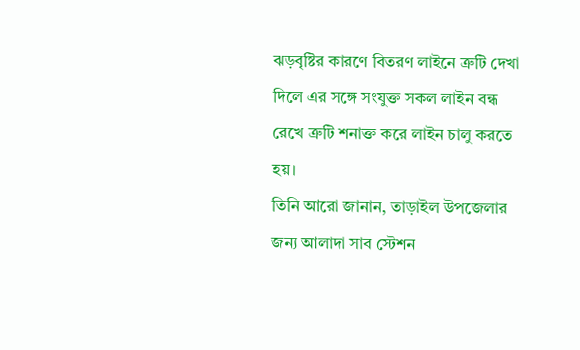ঝড়বৃষ্টির কারণে বিতরণ লাইনে ত্রুটি দেখা দিলে এর সঙ্গে সংযুক্ত সকল লাইন বন্ধ রেখে ত্রুটি শনাক্ত করে লাইন চালু করতে হয়।
তিনি আরো জানান, তাড়াইল উপজেলার জন্য আলাদা সাব স্টেশন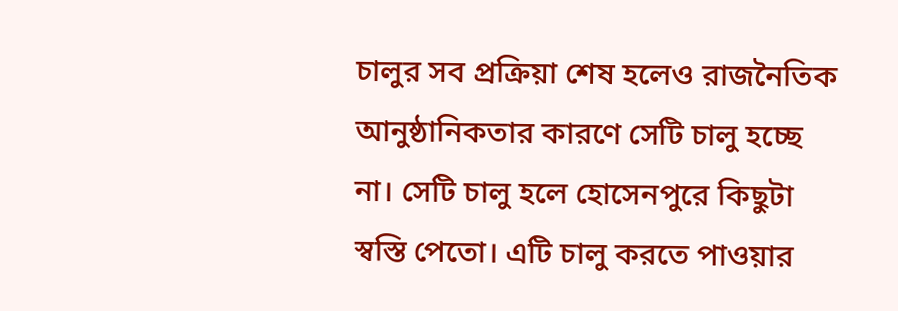চালুর সব প্রক্রিয়া শেষ হলেও রাজনৈতিক আনুষ্ঠানিকতার কারণে সেটি চালু হচ্ছে না। সেটি চালু হলে হোসেনপুরে কিছুটা স্বস্তি পেতো। এটি চালু করতে পাওয়ার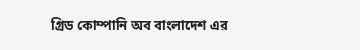গ্রিড কোম্পানি অব বাংলাদেশ এর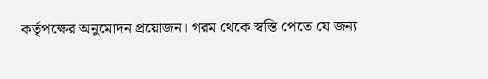কর্তৃপক্ষের অনুমোদন প্রয়োজন। গরম থেকে স্বস্তি পেতে যে জন্য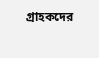গ্রাহকদের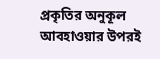প্রকৃতির অনুকূল আবহাওয়ার উপরই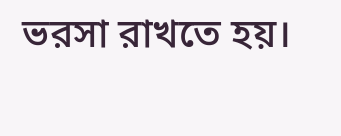ভরসা রাখতে হয়।